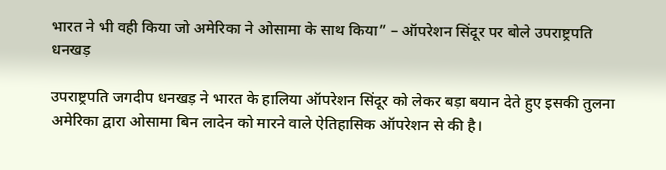भारत ने भी वही किया जो अमेरिका ने ओसामा के साथ किया” – ऑपरेशन सिंदूर पर बोले उपराष्ट्रपति धनखड़

उपराष्ट्रपति जगदीप धनखड़ ने भारत के हालिया ऑपरेशन सिंदूर को लेकर बड़ा बयान देते हुए इसकी तुलना अमेरिका द्वारा ओसामा बिन लादेन को मारने वाले ऐतिहासिक ऑपरेशन से की है।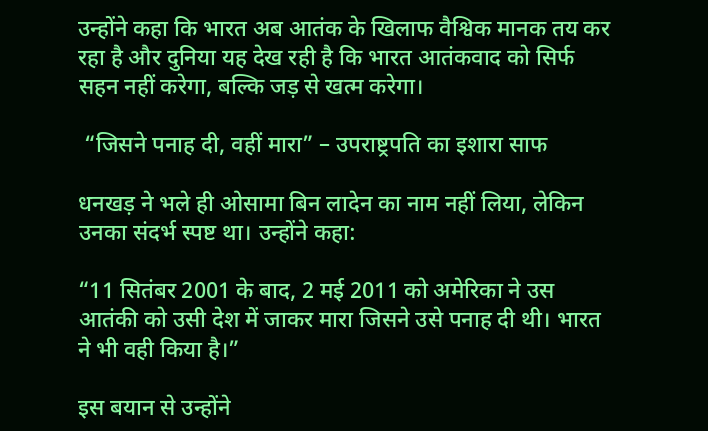उन्होंने कहा कि भारत अब आतंक के खिलाफ वैश्विक मानक तय कर रहा है और दुनिया यह देख रही है कि भारत आतंकवाद को सिर्फ सहन नहीं करेगा, बल्कि जड़ से खत्म करेगा।

 “जिसने पनाह दी, वहीं मारा” – उपराष्ट्रपति का इशारा साफ

धनखड़ ने भले ही ओसामा बिन लादेन का नाम नहीं लिया, लेकिन उनका संदर्भ स्पष्ट था। उन्होंने कहा:

“11 सितंबर 2001 के बाद, 2 मई 2011 को अमेरिका ने उस आतंकी को उसी देश में जाकर मारा जिसने उसे पनाह दी थी। भारत ने भी वही किया है।”

इस बयान से उन्होंने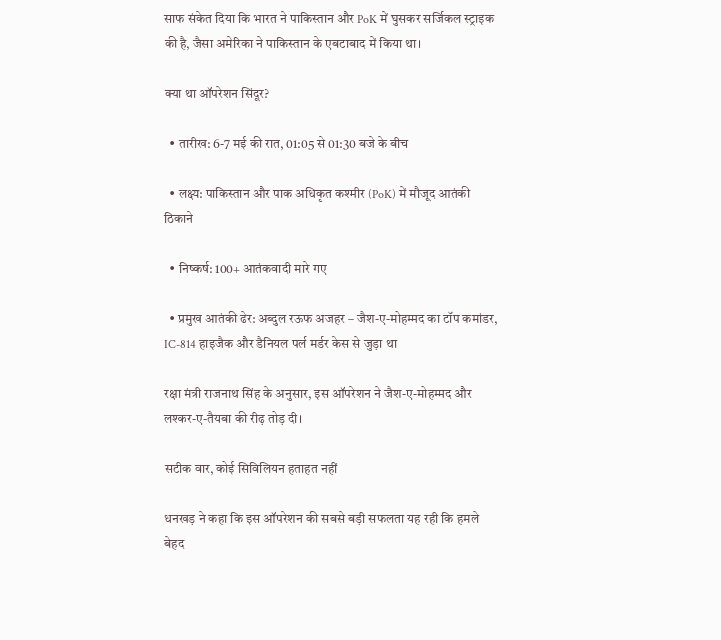साफ संकेत दिया कि भारत ने पाकिस्तान और PoK में घुसकर सर्जिकल स्ट्राइक की है, जैसा अमेरिका ने पाकिस्तान के एबटाबाद में किया था।

क्या था ऑपरेशन सिंदूर?

  • तारीख: 6-7 मई की रात, 01:05 से 01:30 बजे के बीच

  • लक्ष्य: पाकिस्तान और पाक अधिकृत कश्मीर (PoK) में मौजूद आतंकी ठिकाने

  • निष्कर्ष: 100+ आतंकवादी मारे गए

  • प्रमुख आतंकी ढेर: अब्दुल रऊफ अजहर – जैश-ए-मोहम्मद का टॉप कमांडर, IC-814 हाइजैक और डैनियल पर्ल मर्डर केस से जुड़ा था

रक्षा मंत्री राजनाथ सिंह के अनुसार, इस ऑपरेशन ने जैश-ए-मोहम्मद और लश्कर-ए-तैयबा की रीढ़ तोड़ दी।

सटीक वार, कोई सिविलियन हताहत नहीं

धनखड़ ने कहा कि इस ऑपरेशन की सबसे बड़ी सफलता यह रही कि हमले बेहद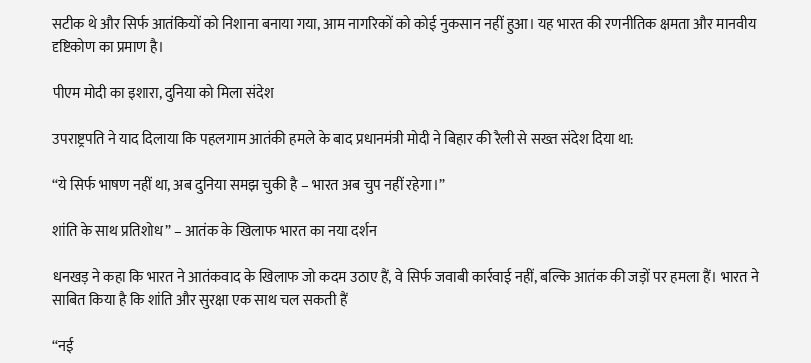सटीक थे और सिर्फ आतंकियों को निशाना बनाया गया, आम नागरिकों को कोई नुकसान नहीं हुआ। यह भारत की रणनीतिक क्षमता और मानवीय दृष्टिकोण का प्रमाण है।

पीएम मोदी का इशारा, दुनिया को मिला संदेश

उपराष्ट्रपति ने याद दिलाया कि पहलगाम आतंकी हमले के बाद प्रधानमंत्री मोदी ने बिहार की रैली से सख्त संदेश दिया था:

“ये सिर्फ भाषण नहीं था, अब दुनिया समझ चुकी है – भारत अब चुप नहीं रहेगा।”

शांति के साथ प्रतिशोध” – आतंक के खिलाफ भारत का नया दर्शन

धनखड़ ने कहा कि भारत ने आतंकवाद के खिलाफ जो कदम उठाए हैं, वे सिर्फ जवाबी कार्रवाई नहीं, बल्कि आतंक की जड़ों पर हमला हैं। भारत ने साबित किया है कि शांति और सुरक्षा एक साथ चल सकती हैं

“नई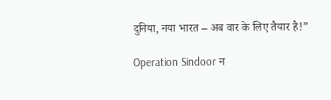दुनिया, नया भारत – अब वार के लिए तैयार है!”

Operation Sindoor न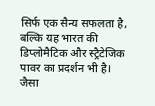सिर्फ एक सैन्य सफलता है, बल्कि यह भारत की डिप्लोमैटिक और स्ट्रैटेजिक पावर का प्रदर्शन भी है।
जैसा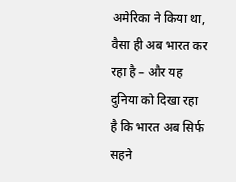अमेरिका ने किया था, वैसा ही अब भारत कर रहा है – और यह दुनिया को दिखा रहा है कि भारत अब सिर्फ सहने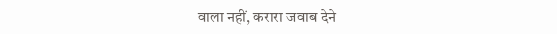वाला नहीं, करारा जवाब देने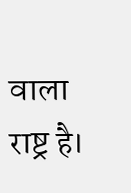वाला राष्ट्र है।